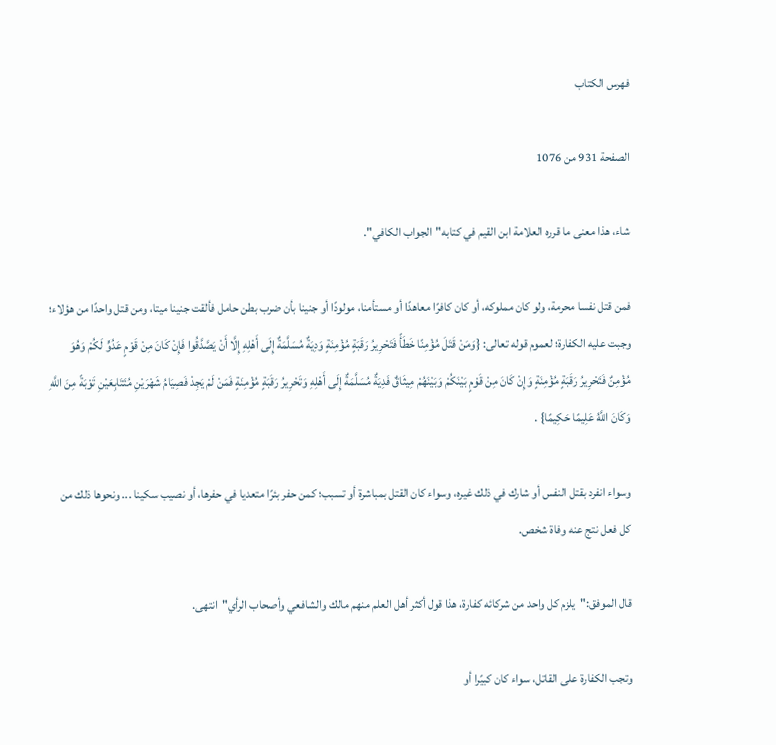فهرس الكتاب

الصفحة 931 من 1076

شاء، هذا معنى ما قرره العلامة ابن القيم في كتابه"الجواب الكافي".

فمن قتل نفسا محرمة، ولو كان مملوكه، أو كان كافرًا معاهدًا أو مستأمنا، مولودًا أو جنينا بأن ضرب بطن حامل فألقت جنينا ميتا، ومن قتل واحدًا من هؤلاء؛ وجبت عليه الكفارة؛ لعموم قوله تعالى: {وَمَنْ قَتَلَ مُؤْمِنًا خَطَأً فَتَحْرِيرُ رَقَبَةٍ مُؤْمِنَةٍ وَدِيَةٌ مُسَلَّمَةٌ إِلَى أَهْلِهِ إِلَّا أَنْ يَصَّدَّقُوا فَإِنْ كَانَ مِنْ قَوْمٍ عَدُوٍّ لَكُمْ وَهُوَ مُؤْمِنٌ فَتَحْرِيرُ رَقَبَةٍ مُؤْمِنَةٍ وَإِنْ كَانَ مِنْ قَوْمٍ بَيْنَكُمْ وَبَيْنَهُمْ مِيثَاقٌ فَدِيَةٌ مُسَلَّمَةٌ إِلَى أَهْلِهِ وَتَحْرِيرُ رَقَبَةٍ مُؤْمِنَةٍ فَمَنْ لَمْ يَجِدْ فَصِيَامُ شَهْرَيْنِ مُتَتَابِعَيْنِ تَوْبَةً مِنَ اللَّهِ وَكَانَ اللَّهُ عَلِيمًا حَكِيمًا} .

وسواء انفرد بقتل النفس أو شارك في ذلك غيره، وسواء كان القتل بمباشرة أو تسبب؛ كمن حفر بئرًا متعديا في حفرها، أو نصيب سكينا ... ونحوها ذلك من كل فعل نتج عنه وفاة شخص.

قال الموفق:"يلزم كل واحد من شركائه كفارة، هذا قول أكثر أهل العلم منهم مالك والشافعي وأصحاب الرأي"انتهى.

وتجب الكفارة على القاتل، سواء كان كبيًرا أو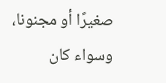صغيرًا أو مجنونا، وسواء كان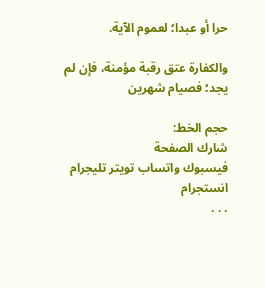حرا أو عبدا؛ لعموم الآية.

والكفارة عتق رقبة مؤمنة، فإن لم يجد؛ فصيام شهرين

حجم الخط:
شارك الصفحة
فيسبوك واتساب تويتر تليجرام انستجرام
. . .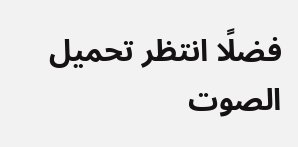فضلًا انتظر تحميل الصوت